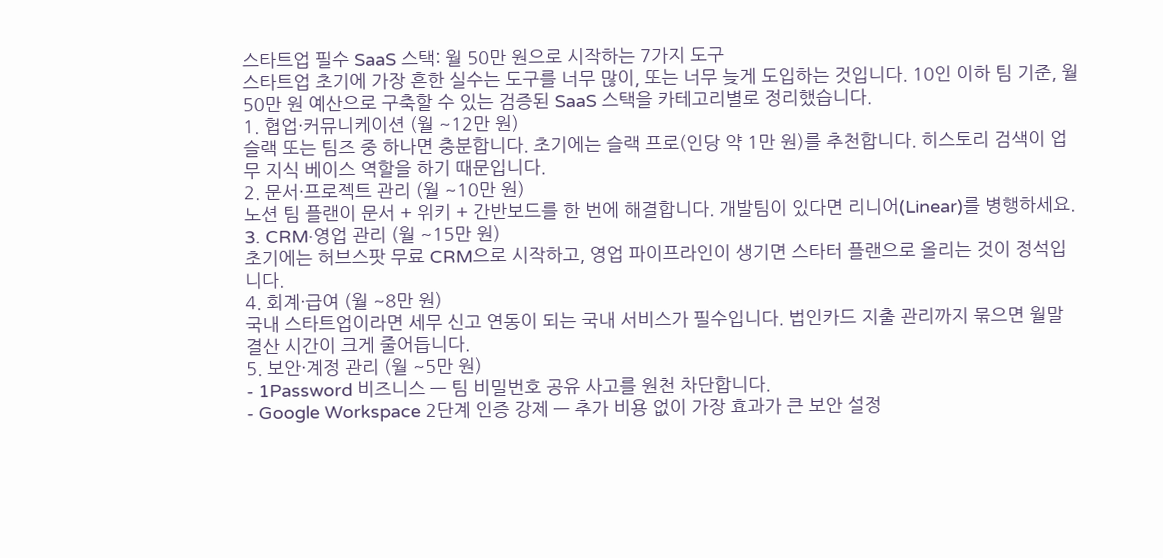스타트업 필수 SaaS 스택: 월 50만 원으로 시작하는 7가지 도구
스타트업 초기에 가장 흔한 실수는 도구를 너무 많이, 또는 너무 늦게 도입하는 것입니다. 10인 이하 팀 기준, 월 50만 원 예산으로 구축할 수 있는 검증된 SaaS 스택을 카테고리별로 정리했습니다.
1. 협업·커뮤니케이션 (월 ~12만 원)
슬랙 또는 팀즈 중 하나면 충분합니다. 초기에는 슬랙 프로(인당 약 1만 원)를 추천합니다. 히스토리 검색이 업무 지식 베이스 역할을 하기 때문입니다.
2. 문서·프로젝트 관리 (월 ~10만 원)
노션 팀 플랜이 문서 + 위키 + 간반보드를 한 번에 해결합니다. 개발팀이 있다면 리니어(Linear)를 병행하세요.
3. CRM·영업 관리 (월 ~15만 원)
초기에는 허브스팟 무료 CRM으로 시작하고, 영업 파이프라인이 생기면 스타터 플랜으로 올리는 것이 정석입니다.
4. 회계·급여 (월 ~8만 원)
국내 스타트업이라면 세무 신고 연동이 되는 국내 서비스가 필수입니다. 법인카드 지출 관리까지 묶으면 월말 결산 시간이 크게 줄어듭니다.
5. 보안·계정 관리 (월 ~5만 원)
- 1Password 비즈니스 — 팀 비밀번호 공유 사고를 원천 차단합니다.
- Google Workspace 2단계 인증 강제 — 추가 비용 없이 가장 효과가 큰 보안 설정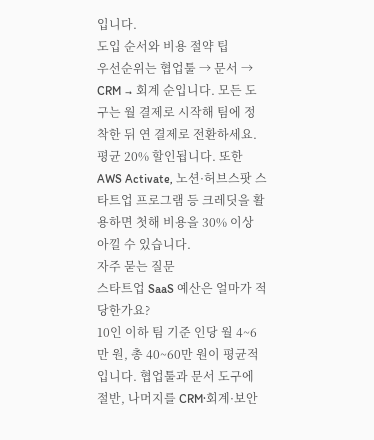입니다.
도입 순서와 비용 절약 팁
우선순위는 협업툴 → 문서 → CRM → 회계 순입니다. 모든 도구는 월 결제로 시작해 팀에 정착한 뒤 연 결제로 전환하세요. 평균 20% 할인됩니다. 또한 AWS Activate, 노션·허브스팟 스타트업 프로그램 등 크레딧을 활용하면 첫해 비용을 30% 이상 아낄 수 있습니다.
자주 묻는 질문
스타트업 SaaS 예산은 얼마가 적당한가요?
10인 이하 팀 기준 인당 월 4~6만 원, 총 40~60만 원이 평균적입니다. 협업툴과 문서 도구에 절반, 나머지를 CRM·회계·보안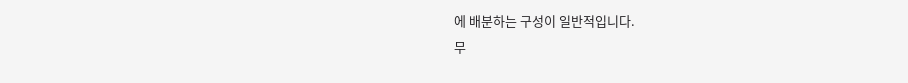에 배분하는 구성이 일반적입니다.
무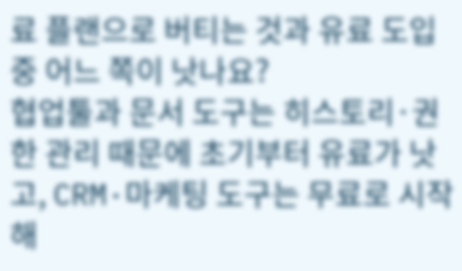료 플랜으로 버티는 것과 유료 도입 중 어느 쪽이 낫나요?
협업툴과 문서 도구는 히스토리·권한 관리 때문에 초기부터 유료가 낫고, CRM·마케팅 도구는 무료로 시작해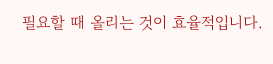필요할 때 올리는 것이 효율적입니다.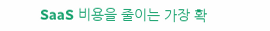SaaS 비용을 줄이는 가장 확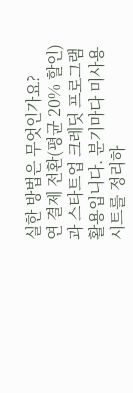실한 방법은 무엇인가요?
연 결제 전환(평균 20% 할인)과 스타트업 크레딧 프로그램 활용입니다. 분기마다 미사용 시트를 정리하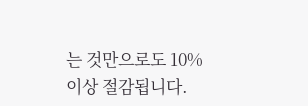는 것만으로도 10% 이상 절감됩니다.